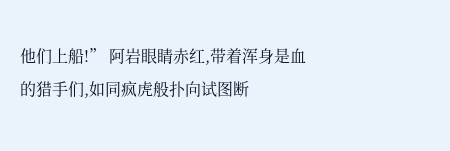他们上船!” 阿岩眼睛赤红,带着浑身是血的猎手们,如同疯虎般扑向试图断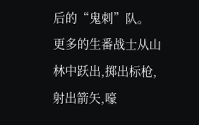后的“鬼刺”队。
更多的生番战士从山林中跃出,掷出标枪,射出箭矢,嚎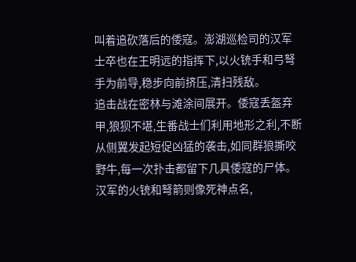叫着追砍落后的倭寇。澎湖巡检司的汉军士卒也在王明远的指挥下,以火铳手和弓弩手为前导,稳步向前挤压,清扫残敌。
追击战在密林与滩涂间展开。倭寇丢盔弃甲,狼狈不堪,生番战士们利用地形之利,不断从侧翼发起短促凶猛的袭击,如同群狼撕咬野牛,每一次扑击都留下几具倭寇的尸体。
汉军的火铳和弩箭则像死神点名,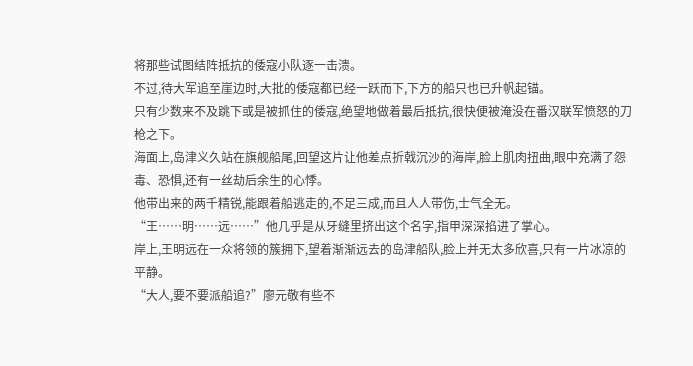将那些试图结阵抵抗的倭寇小队逐一击溃。
不过,待大军追至崖边时,大批的倭寇都已经一跃而下,下方的船只也已升帆起锚。
只有少数来不及跳下或是被抓住的倭寇,绝望地做着最后抵抗,很快便被淹没在番汉联军愤怒的刀枪之下。
海面上,岛津义久站在旗舰船尾,回望这片让他差点折戟沉沙的海岸,脸上肌肉扭曲,眼中充满了怨毒、恐惧,还有一丝劫后余生的心悸。
他带出来的两千精锐,能跟着船逃走的,不足三成,而且人人带伤,士气全无。
“王……明……远……”他几乎是从牙缝里挤出这个名字,指甲深深掐进了掌心。
岸上,王明远在一众将领的簇拥下,望着渐渐远去的岛津船队,脸上并无太多欣喜,只有一片冰凉的平静。
“大人,要不要派船追?”廖元敬有些不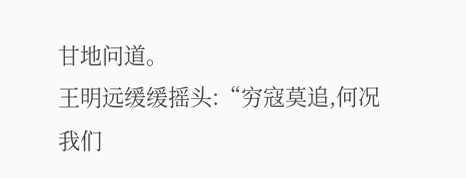甘地问道。
王明远缓缓摇头:“穷寇莫追,何况我们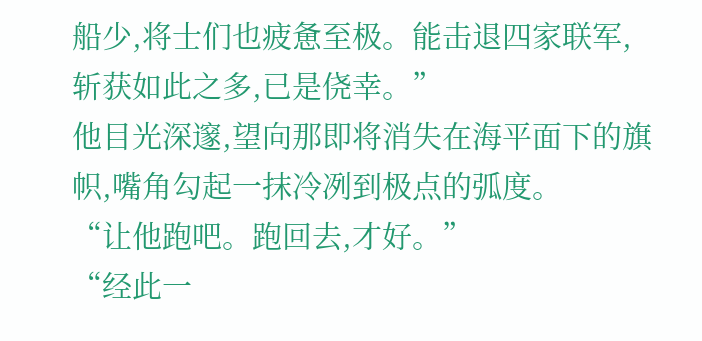船少,将士们也疲惫至极。能击退四家联军,斩获如此之多,已是侥幸。”
他目光深邃,望向那即将消失在海平面下的旗帜,嘴角勾起一抹冷冽到极点的弧度。
“让他跑吧。跑回去,才好。”
“经此一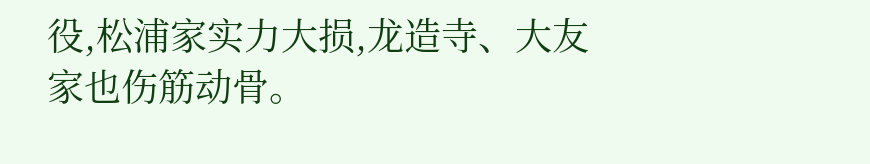役,松浦家实力大损,龙造寺、大友家也伤筋动骨。